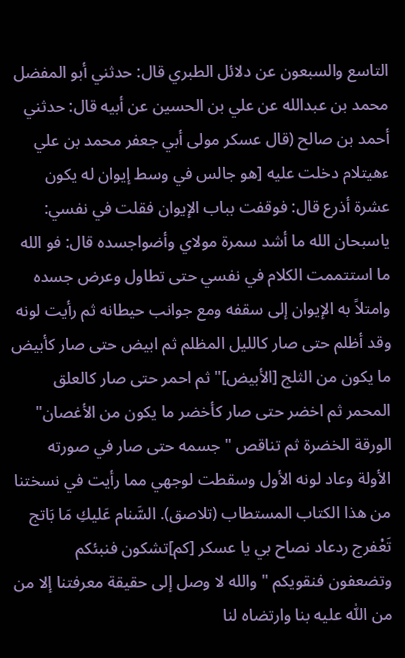التاسع والسبعون عن دلائل الطبري قال: حدثني أبو المفضل محمد بن عبدالله عن علي بن الحسين عن أبيه قال: حدثني أحمد بن صالح (قال عسكر مولى أبي جعفر محمد بن علي ءهيتلام دخلت عليه [هو جالس في وسط إيوان له يكون عشرة أذرع قال: فوقفت بباب الإيوان فقلت في نفسي: ياسبحان الله ما أشد سمرة مولاي وأضواجسده قال: فو الله ما استتممت الكلام في نفسي حتى تطاول وعرض جسده وامتلاً به الإيوان إلى سقفه ومع جوانب حيطانه ثم رأيت لونه وقد أظلم حتى صار كالليل المظلم ثم ابيض حتى صار كأبيض ما يكون من الثلج [الأبيض]" ثم احمر حتى صار كالعلق المحمر ثم اخضر حتى صار كأخضر ما يكون من الأغصان" الورقة الخضرة ثم تناقص " جسمه حتى صار في صورته الأولة وعاد لونه الأول وسقطت لوجهي مما رأيت في نسختنا من هذا الكتاب المستطاب (تلاصق). السَّنام عَليكِ مَا بَاتج تَعْفرج ردعاد نصاح بي يا عسكر [كم]تشكون فنبئكم وتضعفون فنقويكم " والله لا وصل إلى حقيقة معرفتنا إلا من من اللّٰه عليه بنا وارتضاه لنا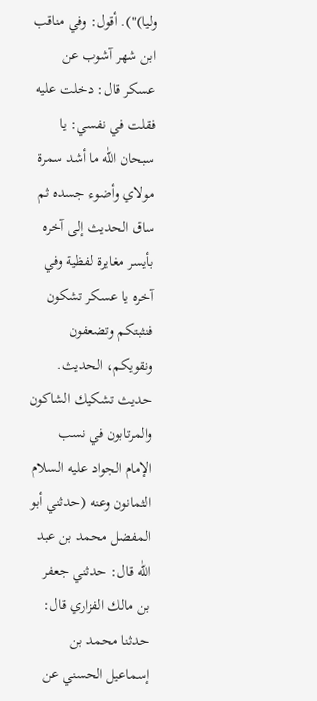وليا)"). أقول: وفي مناقب ابن شهر آشوب عن عسكر قال: دخلت عليه فقلت في نفسي: يا سبحان اللّٰه ما أشد سمرة مولاي وأضوء جسده ثم ساق الحديث إلى آخره بأيسر مغايرة لفظية وفي آخره يا عسكر تشكون فنثبتكم وتضعفون ونقويكم، الحديث. حديث تشكيك الشاكون والمرتابون في نسب الإمام الجواد عليه السلام الثمانون وعنه (حدثني أبو المفضل محمد بن عبد اللّٰه قال: حدثني جعفر بن مالك الفزاري قال: حدثنا محمد بن إسماعيل الحسني عن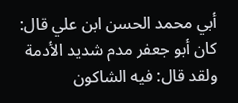أبي محمد الحسن ابن علي قال: كان أبو جعفر مدم شديد الأدمة ولقد قال: فيه الشاكون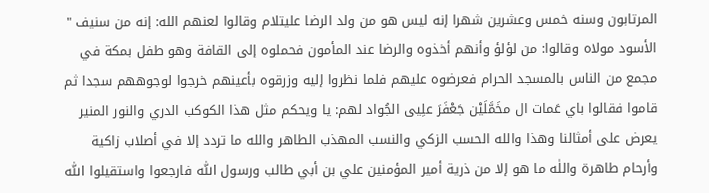المرتابون وسنه خمس وعشرين شهرا إنه ليس هو من ولد الرضا عليتلام وقالوا لعنهم الله: إنه من سنيف " الأسود مولاه وقالوا: من لؤلؤ وأنهم أخذوه والرضا عند المأمون فحملوه إلى القافة وهو طفل بمكة في مجمع من الناس بالمسجد الحرام فعرضوه عليهم فلما نظروا إليه وزرقوه بأعينهم خرجوا لوجوههم سجدا ثم قاموا فقالوا باي عَمات ال مخَمَّلَيْن جَعْفَرَ علِيى الجُواد لهم: يا ويحكم مثل هذا الكوكب الدري والنور المنير يعرض على أمثالنا وهذا والله الحسب الزكي والنسب المهذب الطاهر والله ما تردد إلا في أصلاب زاكية وأرحام طاهرة واللٰه ما هو إلا من ذرية أمير المؤمنين علي بن أبي طالب ورسول اللّٰه فارجعوا واستقيلوا اللّٰه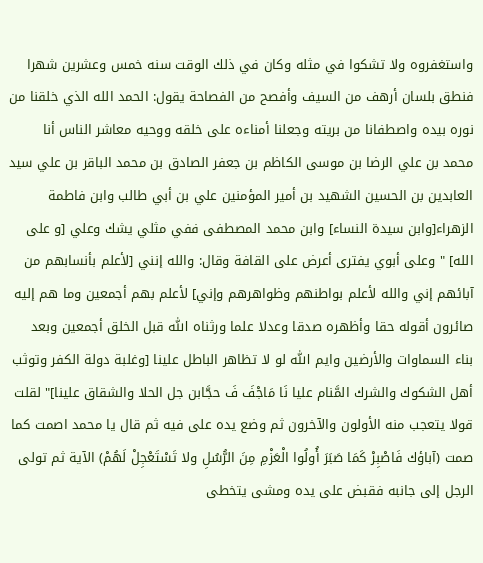واستغفروه ولا تشكوا في مثله وكان في ذلك الوقت سنه خمس وعشرين شهرا فنطق بلسان أرهف من السيف وأفصح من الفصاحة يقول: الحمد الله الذي خلقنا من نوره بيده واصطفانا من بريته وجعلنا أمناءه على خلقه ووحيه معاشر الناس أنا محمد بن علي الرضا بن موسى الكاظم بن جعفر الصادق بن محمد الباقر بن علي سيد العابدين بن الحسين الشهيد بن أمير المؤمنين علي بن أبي طالب وابن فاطمة الزهراء[وابن سيدة النساء] وابن محمد المصطفى ففي مثلي يشك وعلي [و على الله] " وعلى أبوي يفترى أعرض على القافة وقال: والله إنني [لأعلم بأنسابهم من آبائهم إني والله لأعلم بواطنهم وظواهرهم وإني] لأعلم بهم أجمعين وما هم إليه صائرون أقوله حقا وأظهره صدقا وعدلا علما ورثناه اللّٰه قبل الخلق أجمعين وبعد بناء السماوات والأرضين وايم اللّٰه لو لا تظاهر الباطل علينا [وغلبة دولة الكفر وتوثب أهل الشكوك والشرك المَّنام عليا نَا مَاجْفَ فَ حجَّابن جل الحلا والشقاق علينا]" لقلت قولا يتعجب منه الأولون والآخرون ثم وضع يده على فيه ثم قال يا محمد اصمت كما صمت (آباؤك فَاصْبِرْ كَمَا صَبَرَ أُولُوا الْعَزْمِ مِنَ الرُّسُلِ ولا تَسْتَعْجِلْ لَهُمْ) الآية ثم تولى الرجل إلى جانبه فقبض على يده ومشى يتخطى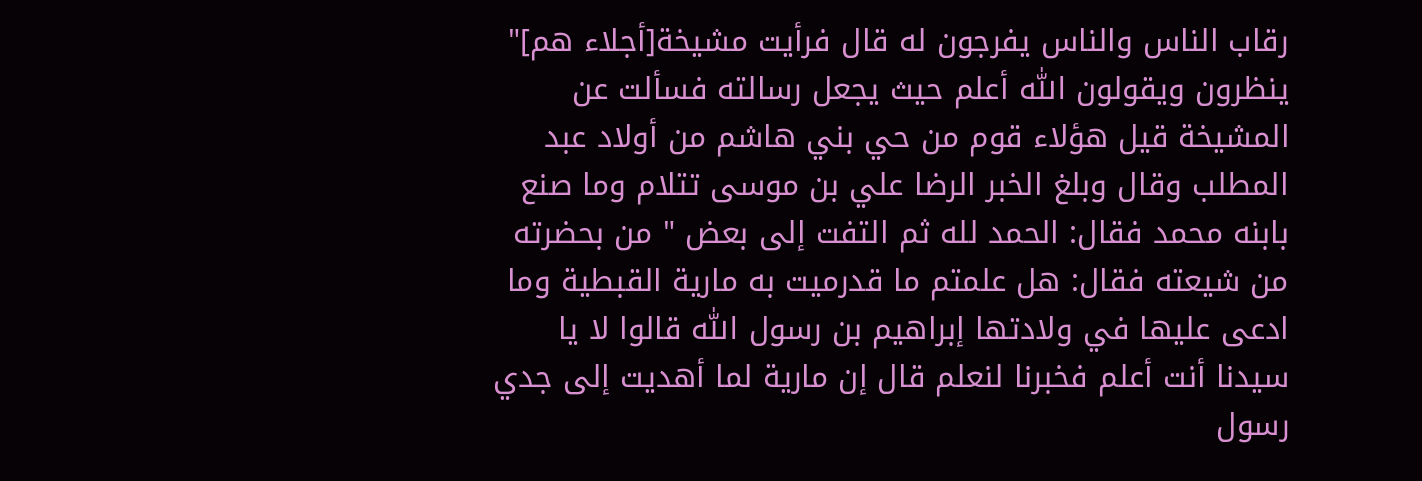رقاب الناس والناس يفرجون له قال فرأيت مشيخة[أجلاء هم]" ينظرون ويقولون اللّٰه أعلم حيث يجعل رسالته فسألت عن المشيخة قيل هؤلاء قوم من حي بني هاشم من أولاد عبد المطلب وقال وبلغ الخبر الرضا علي بن موسى تتلام وما صنع بابنه محمد فقال: الحمد لله ثم التفت إلى بعض " من بحضرته من شيعته فقال: هل علمتم ما قدرميت به مارية القبطية وما ادعى عليها في ولادتها إبراهيم بن رسول اللّٰه قالوا لا يا سيدنا أنت أعلم فخبرنا لنعلم قال إن مارية لما أهديت إلى جدي رسول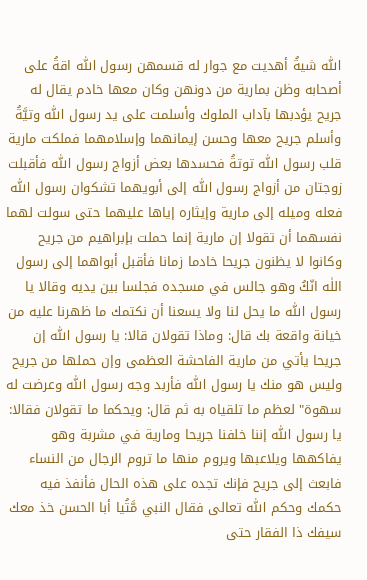اللّٰه شيةُ أهديت مع جوار له قسمهن رسول اللّٰه اقةُ على أصحابه وظن بمارية من دونهن وكان معها خادم يقال له جريح يؤدبها بآداب الملوك وأسلمت على يد رسول اللّٰه وتيَّةُ وأسلم جريح معها وحسن إيمانهما وإسلامهما فملكت مارية قلب رسول اللّٰه توتةُ فحسدها بعض أزواج رسول اللّٰه فأقبلت زوجتان من أزواج رسول اللّٰه إلى أبويهما تشكوان رسول اللّٰه فعله وميله إلى مارية وإيثاره إياها عليهما حتى سولت لهما نفسهما أن تقولا إن مارية إنما حملت بإبراهيم من جريح وكانوا لا يظنون جريحا خادما زمانا فأقبل أبواهما إلى رسول اللٰه انّكُ وهو جالس في مسجده فجلسا بين يديه وقالا يا رسول اللّٰه ما يحل لنا ولا يسعنا أن نكتمك ما ظهرنا عليه من خيانة واقعة بك قال: وماذا تقولان قالا: يا رسول اللّٰه إن جريحا يأتي من مارية الفاحشة العظمى وإن حملها من جريح وليس هو منك يا رسول اللّٰه فأربد وجه رسول اللّٰه وعرضت له سهوة" لعظم ما تلقياه به ثم قال: ويحكما ما تقولان فقالا: يا رسول اللّٰه إننا خلفنا جريحا ومارية في مشربة وهو يفاكهها ويلاعبها ويروم منها ما تروم الرجال من النساء فابعث إلى جريح فإنك تجده على هذه الحال فأنفذ فيه حكمك وحكم اللّٰه تعالى فقال النبي مَّتُيا أبا الحسن خذ معك سيفك ذا الفقار حتى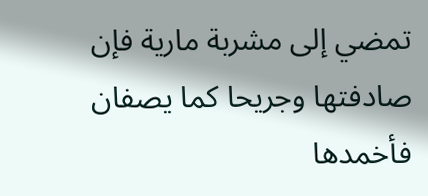تمضي إلى مشربة مارية فإن صادفتها وجريحا كما يصفان فأخمدها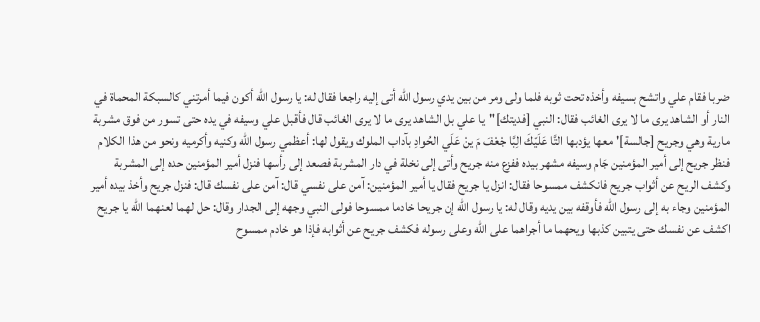ضربا فقام علي واتشح بسيفه وأخذه تحت ثوبه فلما ولى ومر من بين يدي رسول اللّٰه أتى إليه راجعا فقال له: يا رسول اللّٰه أكون فيما أمرتني كالسبكة المحماة في النار أو الشاهد يرى ما لا يرى الغائب فقال: النبي [فديتك]"يا علي بل الشاهد يرى ما لا يرى الغائب قال فأقبل علي وسيفه في يده حتى تسور من فوق مشربة مارية وهي وجريح [جالسة]' معها يؤدبها التَّا عَلَيّكَ الِبَّا جْعْفَ مَ ينْ عَلَي الحُوادِ بآداب الملوك ويقول لها: أعظمي رسول اللّٰه وكنيه وأكرميه ونحو من هذا الكلام فنظر جريح إلى أمير المؤمنين جَام وسيفه مشهر بيده ففزع منه جريح وأتى إلى نخلة في دار المشربة فصعد إلى رأسها فنزل أمير المؤمنين حده إلى المشربة وكشف الريح عن أثواب جريح فانكشف ممسوحا فقال: انزل يا جريح فقال يا أمير المؤمنين: آمن على نفسي قال: آمن على نفسك قال: فنزل جريح وأخذ بيده أمير المؤمنين وجاء به إلى رسول اللّٰه فأوقفه بين يديه وقال له: يا رسول اللّٰه إن جريحا خادما ممسوحا فولى النبي وجهه إلى الجدار وقال: حل لهما لعنهما اللّٰه يا جريح اكشف عن نفسك حتى يتبين كذبها ويحهما ما أجراهما على اللّٰه وعلى رسوله فكشف جريح عن أثوابه فإذا هو خادم ممسوح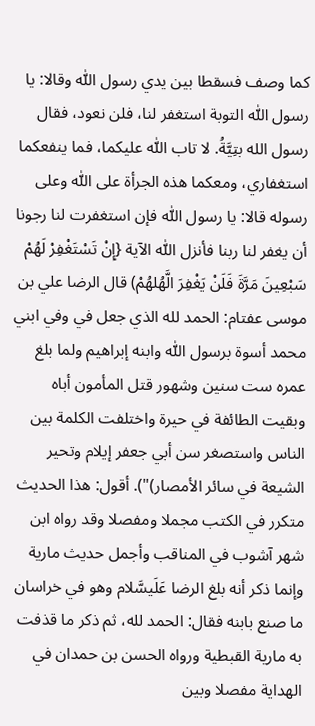كما وصف فسقطا بين يدي رسول اللّٰه وقالا: يا رسول اللّٰه التوبة استغفر لنا، فلن نعود، فقال رسول الله بتِيَّةُ. لا تاب اللّٰه عليكما، فما ينفعكما استغفاري، ومعكما هذه الجرأة على اللّٰه وعلى رسوله قالا: يا رسول اللّٰه فإن استغفرت لنا رجونا أن يغفر لنا ربنا فأنزل اللّٰه الآية {إِنْ تَسْتَغْفِرْ لَهُمْ سَبْعِينَ مَرَّةَ فَلَنْ يَغْفِرَ الَّهُلهُمْ) قال الرضا علي بن موسى عفتام: الحمد لله الذي جعل في وفي ابني محمد أسوة برسول اللّٰه وابنه إبراهيم ولما بلغ عمره ست سنين وشهور قتل المأمون أباه وبقيت الطائفة في حيرة واختلفت الكلمة بين الناس واستصغر سن أبي جعفر إيلام وتحير الشيعة في سائر الأمصار)"). أقول: هذا الحديث متكرر في الكتب مجملا ومفصلا وقد رواه ابن شهر آشوب في المناقب وأجمل حديث مارية وإنما ذكر أنه بلغ الرضا عَلَيسَّلام وهو في خراسان ما صنع بابنه فقال: الحمد لله، ثم ذكر ما قذفت به مارية القبطية ورواه الحسن بن حمدان في الهداية مفصلا وبين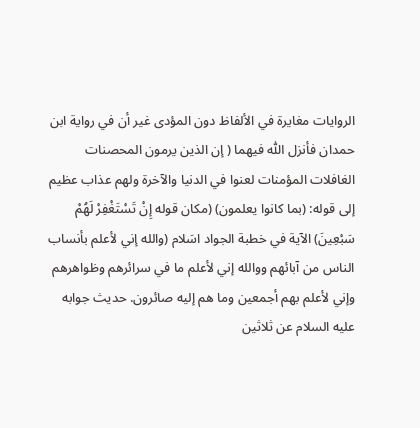الروايات مغايرة في الألفاظ دون المؤدى غير أن في رواية ابن حمدان فأنزل اللّٰه فيهما ( إن الذين يرمون المحصنات الغافلات المؤمنات لعنوا في الدنيا والآخرة ولهم عذاب عظيم إلى قوله: (بما كانوا يعلمون) (مكان قوله إِنْ تَسْتَغْفِرْ لَهُمْ سَبْعِينَ) الآية في خطبة الجواد اسَلام (والله إني لأعلم بأنساب الناس من آبائهم ووالله إني لأعلم ما في سرائرهم وظواهرهم وإني لأعلم بهم أجمعين وما هم إليه صائرون. حديث جوابه عليه السلام عن ثلاثين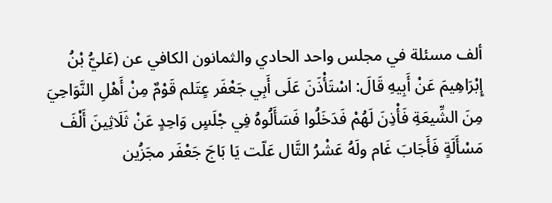ألف مسئلة في مجلس واحد الحادي والثمانون الكافي عن (عَليُّ بْنُ إِبْرَاهِيمَ عَنْ أَبِيهِ قَالَ: اسْتَأْذَنَ عَلَى أَبِي جَعْفَر عٍتَلم قَوْمٌ مِنْ أَهْلِ النَّوَاحِيَ مِنَ الشِّيعَةِ فَأْذِنَ لَهُمْ فَدَخَلُوا فَسَأَلُوهُ فِي جْلَسٍ وَاحِدٍ عَنْ ثَلَاثِينَ أَلْفَ مَسْأَلَةٍ فَأَجَابَ غَام ولَهُ عَشْرُ التَّال عَلّت يَا بَاجَ جَعْفَر مجَزُين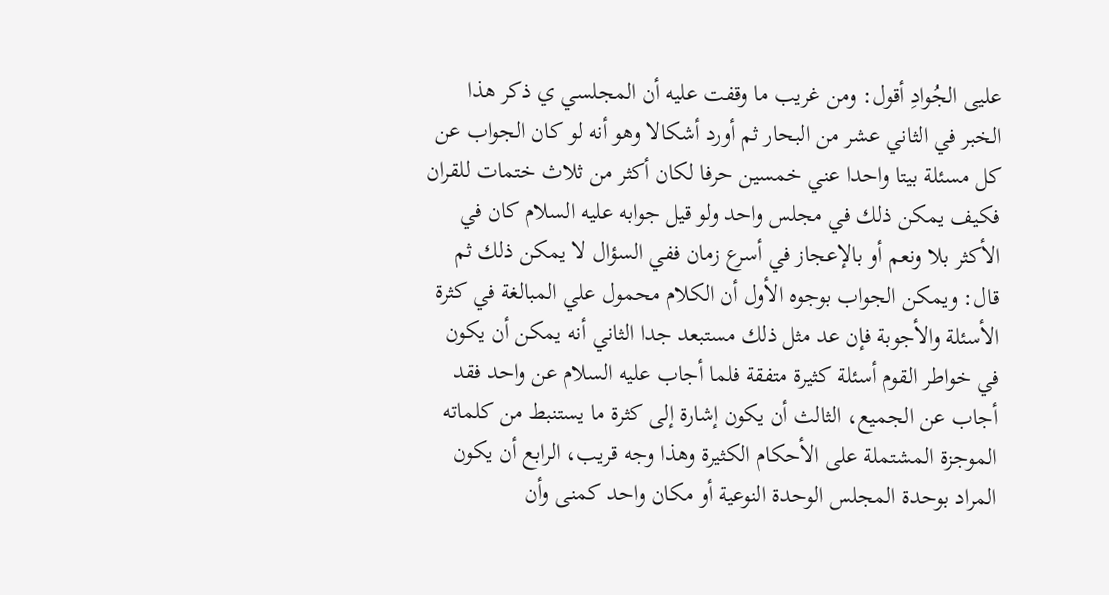عليى الجُوادِ أقول: ومن غريب ما وقفت عليه أن المجلسي ي ذكر هذا الخبر في الثاني عشر من البحار ثم أورد أشكالا وهو أنه لو كان الجواب عن كل مسئلة بيتا واحدا عني خمسين حرفا لكان أكثر من ثلاث ختمات للقران فكيف يمكن ذلك في مجلس واحد ولو قيل جوابه عليه السلام كان في الأكثر بلا ونعم أو بالإعجاز في أسرع زمان ففي السؤال لا يمكن ذلك ثم قال: ويمكن الجواب بوجوه الأول أن الكلام محمول علي المبالغة في كثرة الأسئلة والأجوبة فإن عد مثل ذلك مستبعد جدا الثاني أنه يمكن أن يكون في خواطر القوم أسئلة كثيرة متفقة فلما أجاب عليه السلام عن واحد فقد أجاب عن الجميع، الثالث أن يكون إشارة إلى كثرة ما يستنبط من كلماته الموجزة المشتملة على الأحكام الكثيرة وهذا وجه قريب، الرابع أن يكون المراد بوحدة المجلس الوحدة النوعية أو مكان واحد كمنى وأن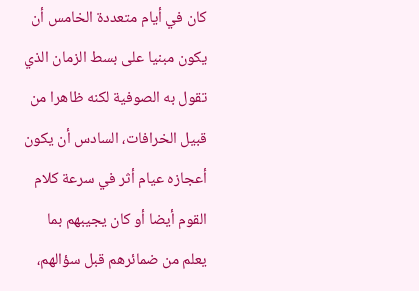كان في أيام متعددة الخامس أن يكون مبنيا على بسط الزمان الذي تقول به الصوفية لكنه ظاهرا من قبيل الخرافات، السادس أن يكون أعجازه عيام أثر في سرعة كلام القوم أيضا أو كان يجيبهم بما يعلم من ضمائرهم قبل سؤالهم،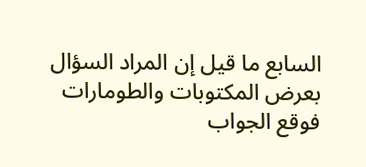السابع ما قيل إن المراد السؤال بعرض المكتوبات والطومارات فوقع الجواب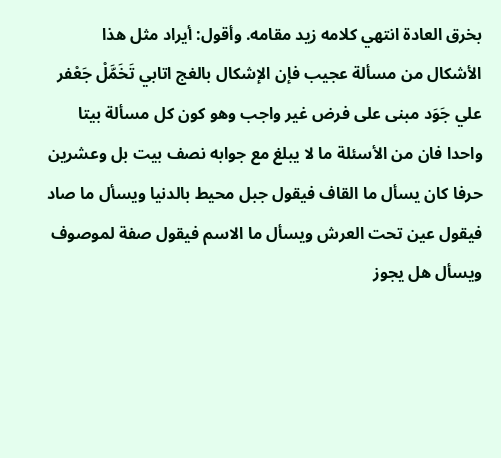بخرق العادة انتهي كلامه زيد مقامه. وأقول: أيراد مثل هذا الأشكال من مسألة عجيب فإن الإشكال بالغج اتابي تَخَمَّلْ جَعْفر علي جَوَد مبنى على فرض غير واجب وهو كون كل مسألة بيتا واحدا فان من الأسئلة ما لا يبلغ مع جوابه نصف بيت بل وعشرين حرفا كان يسأل ما القاف فيقول جبل محيط بالدنيا ويسأل ما صاد فيقول عين تحت العرش ويسأل ما الاسم فيقول صفة لموصوف ويسأل هل يجوز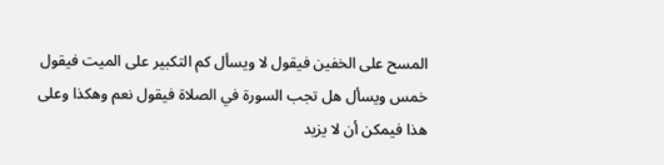المسح على الخفين فيقول لا ويسأل كم التكبير على الميت فيقول خمس ويسأل هل تجب السورة في الصلاة فيقول نعم وهكذا وعلى هذا فيمكن أن لا يزيد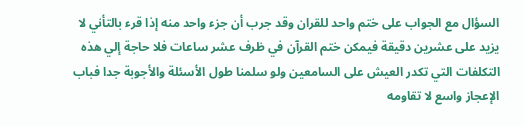السؤال مع الجواب على ختم واحد للقران وقد جرب أن جزء واحد منه إذا قرء بالتأني لا يزيد على عشرين دقيقة فيمكن ختم القرآن في ظرف عشر ساعات فلا حاجة إلي هذه التكلفات التي تكدر العيش على السامعين ولو سلمنا طول الأسئلة والأجوبة جدا فباب الإعجاز واسع لا تقاومه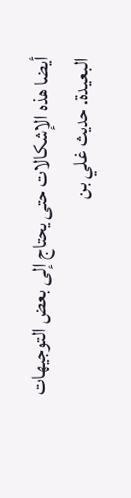أيضا هذه الإشكالات حتى يحتاج إلى بعض التوجيهات البعيدة. حديث غلي بن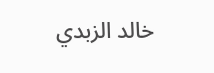خالد الزبدي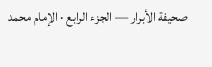صحيفة الأبرار — الجزء الرابع · الإمام محمد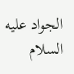الجواد عليه السلام